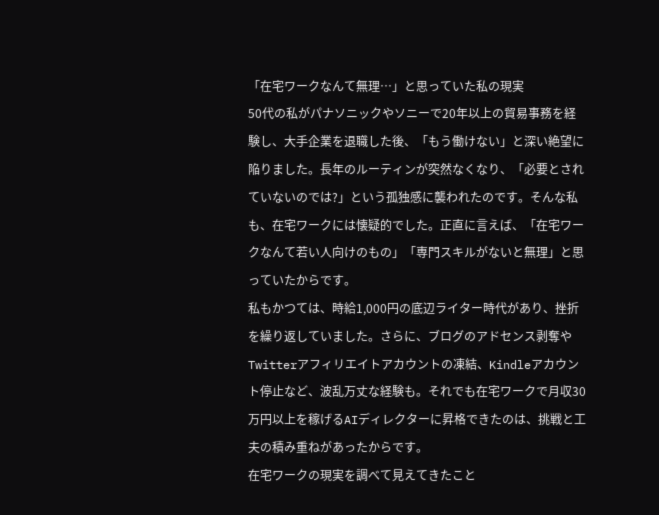「在宅ワークなんて無理…」と思っていた私の現実
50代の私がパナソニックやソニーで20年以上の貿易事務を経験し、大手企業を退職した後、「もう働けない」と深い絶望に陥りました。長年のルーティンが突然なくなり、「必要とされていないのでは?」という孤独感に襲われたのです。そんな私も、在宅ワークには懐疑的でした。正直に言えば、「在宅ワークなんて若い人向けのもの」「専門スキルがないと無理」と思っていたからです。
私もかつては、時給1,000円の底辺ライター時代があり、挫折を繰り返していました。さらに、ブログのアドセンス剥奪やTwitterアフィリエイトアカウントの凍結、Kindleアカウント停止など、波乱万丈な経験も。それでも在宅ワークで月収30万円以上を稼げるAIディレクターに昇格できたのは、挑戦と工夫の積み重ねがあったからです。
在宅ワークの現実を調べて見えてきたこと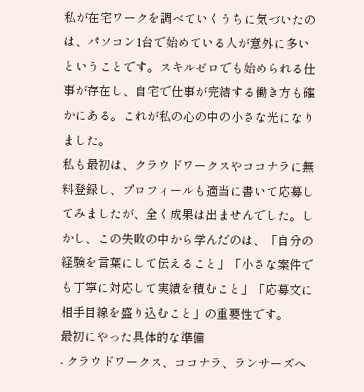私が在宅ワークを調べていくうちに気づいたのは、パソコン1台で始めている人が意外に多いということです。スキルゼロでも始められる仕事が存在し、自宅で仕事が完結する働き方も確かにある。これが私の心の中の小さな光になりました。
私も最初は、クラウドワークスやココナラに無料登録し、プロフィールも適当に書いて応募してみましたが、全く成果は出ませんでした。しかし、この失敗の中から学んだのは、「自分の経験を言葉にして伝えること」「小さな案件でも丁寧に対応して実績を積むこと」「応募文に相手目線を盛り込むこと」の重要性です。
最初にやった具体的な準備
- クラウドワークス、ココナラ、ランサーズへ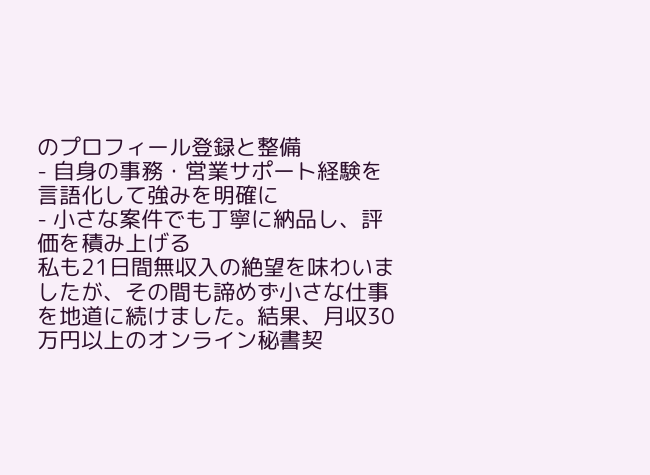のプロフィール登録と整備
- 自身の事務・営業サポート経験を言語化して強みを明確に
- 小さな案件でも丁寧に納品し、評価を積み上げる
私も21日間無収入の絶望を味わいましたが、その間も諦めず小さな仕事を地道に続けました。結果、月収30万円以上のオンライン秘書契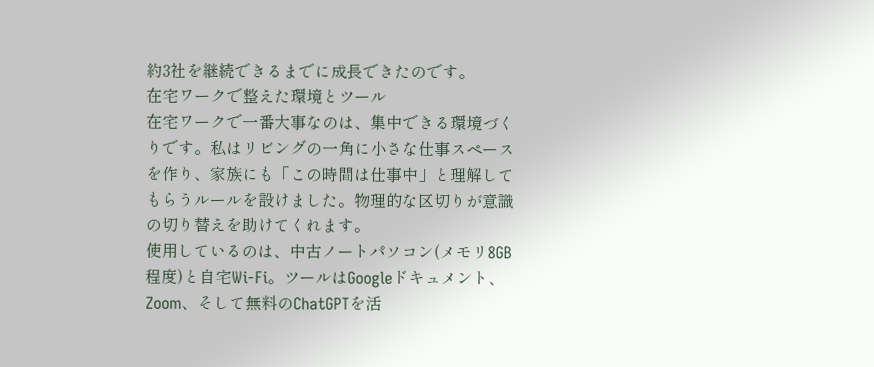約3社を継続できるまでに成長できたのです。
在宅ワークで整えた環境とツール
在宅ワークで一番大事なのは、集中できる環境づくりです。私はリビングの一角に小さな仕事スペースを作り、家族にも「この時間は仕事中」と理解してもらうルールを設けました。物理的な区切りが意識の切り替えを助けてくれます。
使用しているのは、中古ノートパソコン(メモリ8GB程度)と自宅Wi-Fi。ツールはGoogleドキュメント、Zoom、そして無料のChatGPTを活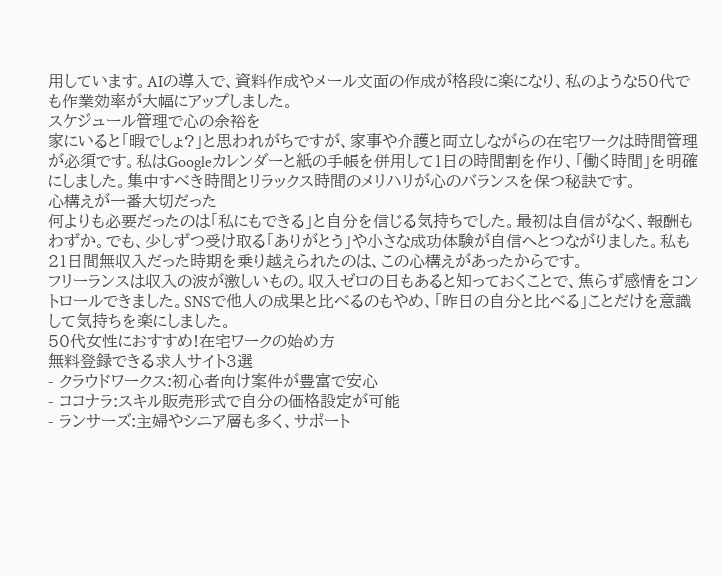用しています。AIの導入で、資料作成やメール文面の作成が格段に楽になり、私のような50代でも作業効率が大幅にアップしました。
スケジュール管理で心の余裕を
家にいると「暇でしょ?」と思われがちですが、家事や介護と両立しながらの在宅ワークは時間管理が必須です。私はGoogleカレンダーと紙の手帳を併用して1日の時間割を作り、「働く時間」を明確にしました。集中すべき時間とリラックス時間のメリハリが心のバランスを保つ秘訣です。
心構えが一番大切だった
何よりも必要だったのは「私にもできる」と自分を信じる気持ちでした。最初は自信がなく、報酬もわずか。でも、少しずつ受け取る「ありがとう」や小さな成功体験が自信へとつながりました。私も21日間無収入だった時期を乗り越えられたのは、この心構えがあったからです。
フリーランスは収入の波が激しいもの。収入ゼロの日もあると知っておくことで、焦らず感情をコントロールできました。SNSで他人の成果と比べるのもやめ、「昨日の自分と比べる」ことだけを意識して気持ちを楽にしました。
50代女性におすすめ!在宅ワークの始め方
無料登録できる求人サイト3選
- クラウドワークス:初心者向け案件が豊富で安心
- ココナラ:スキル販売形式で自分の価格設定が可能
- ランサーズ:主婦やシニア層も多く、サポート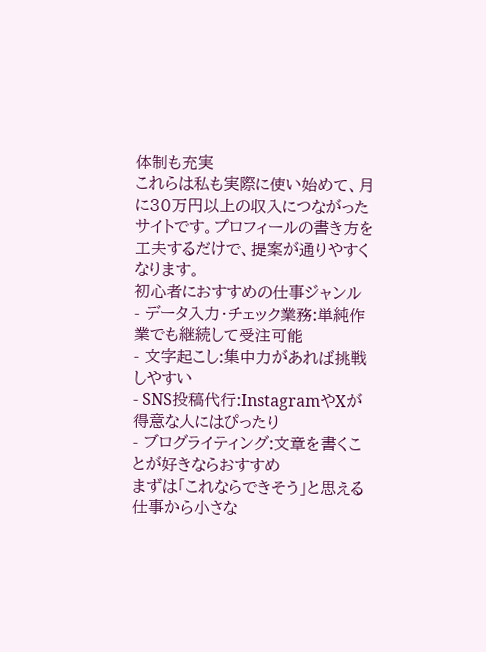体制も充実
これらは私も実際に使い始めて、月に30万円以上の収入につながったサイトです。プロフィールの書き方を工夫するだけで、提案が通りやすくなります。
初心者におすすめの仕事ジャンル
- データ入力・チェック業務:単純作業でも継続して受注可能
- 文字起こし:集中力があれば挑戦しやすい
- SNS投稿代行:InstagramやXが得意な人にはぴったり
- ブログライティング:文章を書くことが好きならおすすめ
まずは「これならできそう」と思える仕事から小さな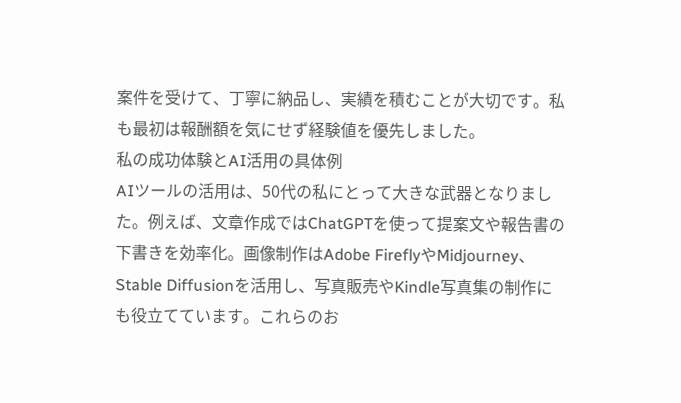案件を受けて、丁寧に納品し、実績を積むことが大切です。私も最初は報酬額を気にせず経験値を優先しました。
私の成功体験とAI活用の具体例
AIツールの活用は、50代の私にとって大きな武器となりました。例えば、文章作成ではChatGPTを使って提案文や報告書の下書きを効率化。画像制作はAdobe FireflyやMidjourney、Stable Diffusionを活用し、写真販売やKindle写真集の制作にも役立てています。これらのお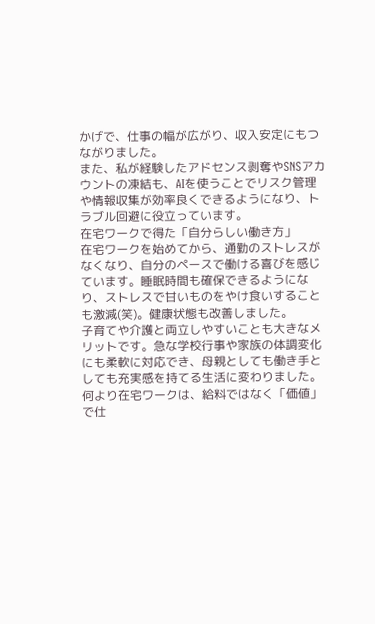かげで、仕事の幅が広がり、収入安定にもつながりました。
また、私が経験したアドセンス剥奪やSNSアカウントの凍結も、AIを使うことでリスク管理や情報収集が効率良くできるようになり、トラブル回避に役立っています。
在宅ワークで得た「自分らしい働き方」
在宅ワークを始めてから、通勤のストレスがなくなり、自分のペースで働ける喜びを感じています。睡眠時間も確保できるようになり、ストレスで甘いものをやけ食いすることも激減(笑)。健康状態も改善しました。
子育てや介護と両立しやすいことも大きなメリットです。急な学校行事や家族の体調変化にも柔軟に対応でき、母親としても働き手としても充実感を持てる生活に変わりました。
何より在宅ワークは、給料ではなく「価値」で仕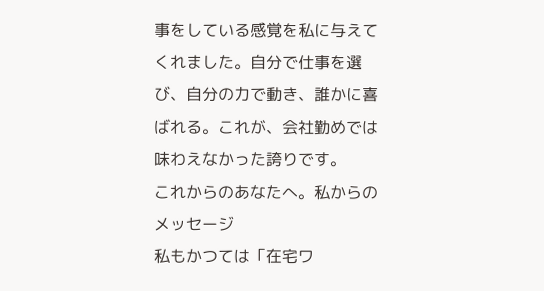事をしている感覚を私に与えてくれました。自分で仕事を選び、自分の力で動き、誰かに喜ばれる。これが、会社勤めでは味わえなかった誇りです。
これからのあなたへ。私からのメッセージ
私もかつては「在宅ワ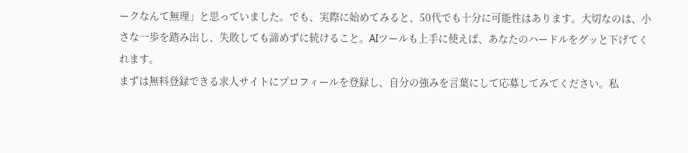ークなんて無理」と思っていました。でも、実際に始めてみると、50代でも十分に可能性はあります。大切なのは、小さな一歩を踏み出し、失敗しても諦めずに続けること。AIツールも上手に使えば、あなたのハードルをグッと下げてくれます。
まずは無料登録できる求人サイトにプロフィールを登録し、自分の強みを言葉にして応募してみてください。私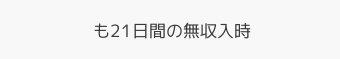も21日間の無収入時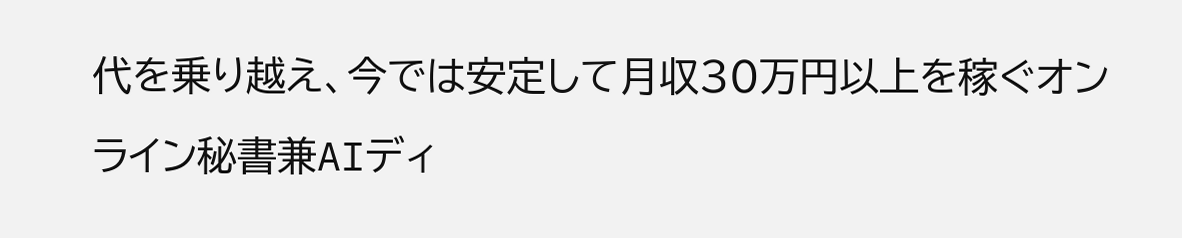代を乗り越え、今では安定して月収30万円以上を稼ぐオンライン秘書兼AIディ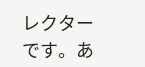レクターです。あ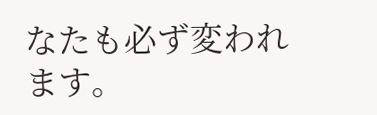なたも必ず変われます。